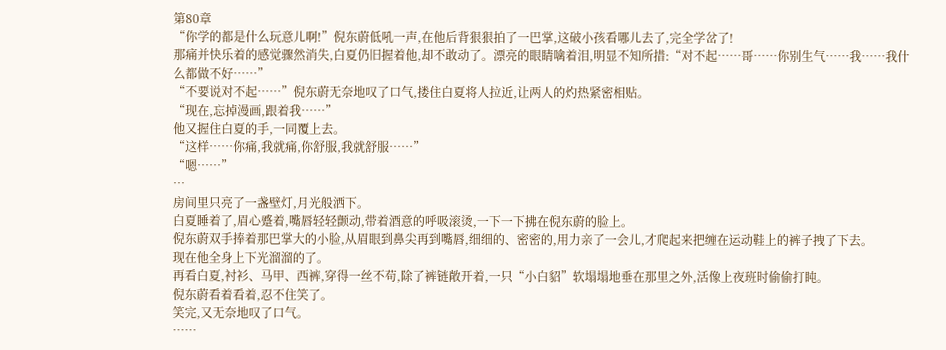第80章
“你学的都是什么玩意儿啊!”倪东蔚低吼一声,在他后背狠狠拍了一巴掌,这破小孩看哪儿去了,完全学岔了!
那痛并快乐着的感觉骤然消失,白夏仍旧握着他,却不敢动了。漂亮的眼睛噙着泪,明显不知所措:“对不起……哥……你别生气……我……我什么都做不好……”
“不要说对不起……”倪东蔚无奈地叹了口气,搂住白夏将人拉近,让两人的灼热紧密相贴。
“现在,忘掉漫画,跟着我……”
他又握住白夏的手,一同覆上去。
“这样……你痛,我就痛,你舒服,我就舒服……”
“嗯……”
…
房间里只亮了一盏壁灯,月光般洒下。
白夏睡着了,眉心蹙着,嘴唇轻轻颤动,带着酒意的呼吸滚烫,一下一下拂在倪东蔚的脸上。
倪东蔚双手捧着那巴掌大的小脸,从眉眼到鼻尖再到嘴唇,细细的、密密的,用力亲了一会儿,才爬起来把缠在运动鞋上的裤子拽了下去。
现在他全身上下光溜溜的了。
再看白夏,衬衫、马甲、西裤,穿得一丝不苟,除了裤链敞开着,一只“小白貂”软塌塌地垂在那里之外,活像上夜班时偷偷打盹。
倪东蔚看着看着,忍不住笑了。
笑完,又无奈地叹了口气。
……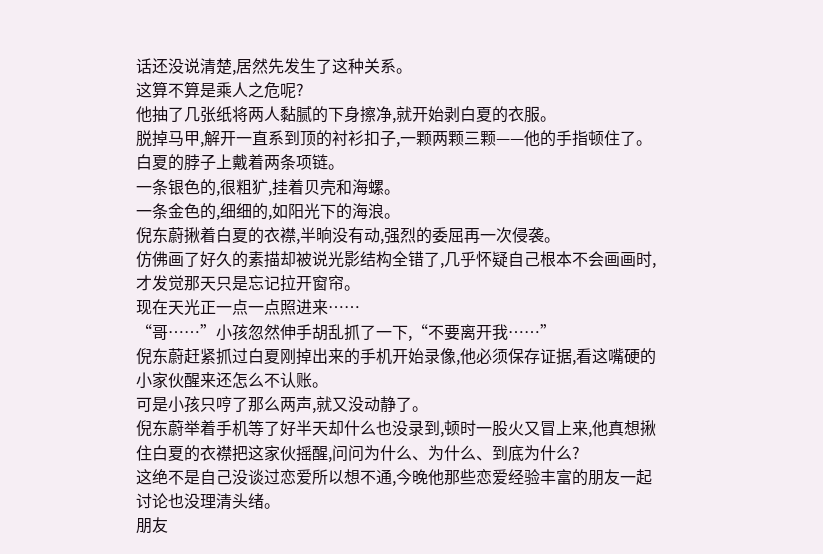话还没说清楚,居然先发生了这种关系。
这算不算是乘人之危呢?
他抽了几张纸将两人黏腻的下身擦净,就开始剥白夏的衣服。
脱掉马甲,解开一直系到顶的衬衫扣子,一颗两颗三颗——他的手指顿住了。
白夏的脖子上戴着两条项链。
一条银色的,很粗犷,挂着贝壳和海螺。
一条金色的,细细的,如阳光下的海浪。
倪东蔚揪着白夏的衣襟,半晌没有动,强烈的委屈再一次侵袭。
仿佛画了好久的素描却被说光影结构全错了,几乎怀疑自己根本不会画画时,才发觉那天只是忘记拉开窗帘。
现在天光正一点一点照进来……
“哥……”小孩忽然伸手胡乱抓了一下,“不要离开我……”
倪东蔚赶紧抓过白夏刚掉出来的手机开始录像,他必须保存证据,看这嘴硬的小家伙醒来还怎么不认账。
可是小孩只哼了那么两声,就又没动静了。
倪东蔚举着手机等了好半天却什么也没录到,顿时一股火又冒上来,他真想揪住白夏的衣襟把这家伙摇醒,问问为什么、为什么、到底为什么?
这绝不是自己没谈过恋爱所以想不通,今晚他那些恋爱经验丰富的朋友一起讨论也没理清头绪。
朋友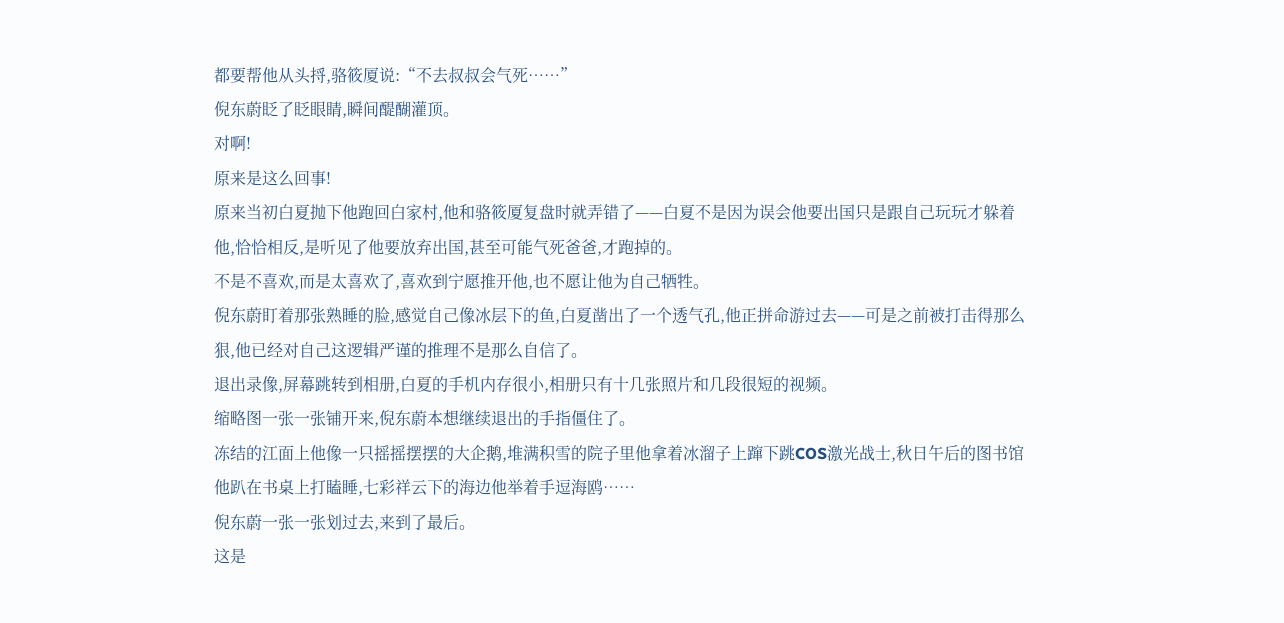都要帮他从头捋,骆筱厦说:“不去叔叔会气死……”
倪东蔚眨了眨眼睛,瞬间醍醐灌顶。
对啊!
原来是这么回事!
原来当初白夏抛下他跑回白家村,他和骆筱厦复盘时就弄错了——白夏不是因为误会他要出国只是跟自己玩玩才躲着他,恰恰相反,是听见了他要放弃出国,甚至可能气死爸爸,才跑掉的。
不是不喜欢,而是太喜欢了,喜欢到宁愿推开他,也不愿让他为自己牺牲。
倪东蔚盯着那张熟睡的脸,感觉自己像冰层下的鱼,白夏凿出了一个透气孔,他正拼命游过去——可是之前被打击得那么狠,他已经对自己这逻辑严谨的推理不是那么自信了。
退出录像,屏幕跳转到相册,白夏的手机内存很小,相册只有十几张照片和几段很短的视频。
缩略图一张一张铺开来,倪东蔚本想继续退出的手指僵住了。
冻结的江面上他像一只摇摇摆摆的大企鹅,堆满积雪的院子里他拿着冰溜子上蹿下跳COS激光战士,秋日午后的图书馆他趴在书桌上打瞌睡,七彩祥云下的海边他举着手逗海鸥……
倪东蔚一张一张划过去,来到了最后。
这是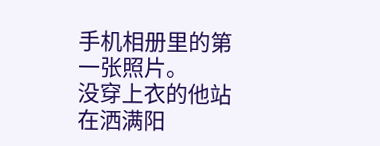手机相册里的第一张照片。
没穿上衣的他站在洒满阳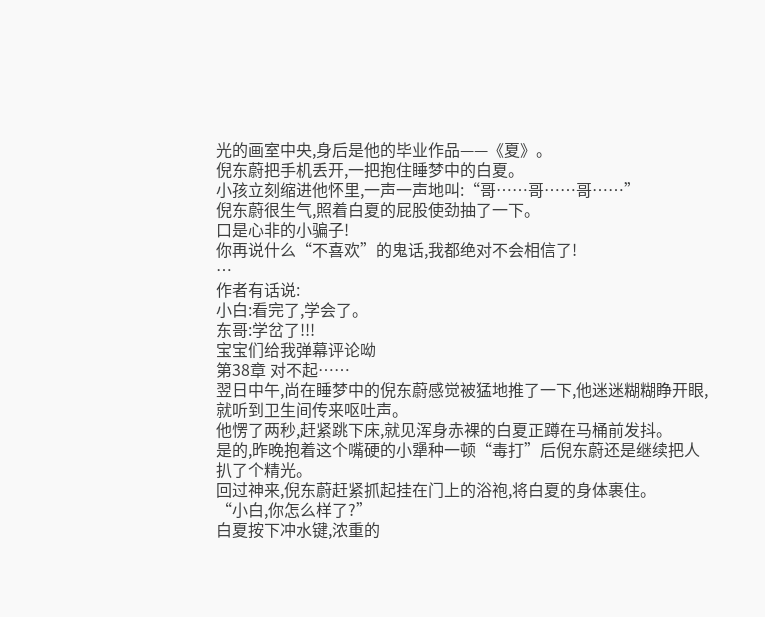光的画室中央,身后是他的毕业作品——《夏》。
倪东蔚把手机丢开,一把抱住睡梦中的白夏。
小孩立刻缩进他怀里,一声一声地叫:“哥……哥……哥……”
倪东蔚很生气,照着白夏的屁股使劲抽了一下。
口是心非的小骗子!
你再说什么“不喜欢”的鬼话,我都绝对不会相信了!
…
作者有话说:
小白:看完了,学会了。
东哥:学岔了!!!
宝宝们给我弹幕评论呦
第38章 对不起……
翌日中午,尚在睡梦中的倪东蔚感觉被猛地推了一下,他迷迷糊糊睁开眼,就听到卫生间传来呕吐声。
他愣了两秒,赶紧跳下床,就见浑身赤裸的白夏正蹲在马桶前发抖。
是的,昨晚抱着这个嘴硬的小犟种一顿“毒打”后倪东蔚还是继续把人扒了个精光。
回过神来,倪东蔚赶紧抓起挂在门上的浴袍,将白夏的身体裹住。
“小白,你怎么样了?”
白夏按下冲水键,浓重的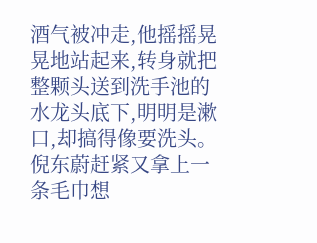酒气被冲走,他摇摇晃晃地站起来,转身就把整颗头送到洗手池的水龙头底下,明明是漱口,却搞得像要洗头。
倪东蔚赶紧又拿上一条毛巾想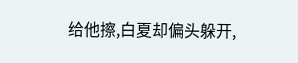给他擦,白夏却偏头躲开,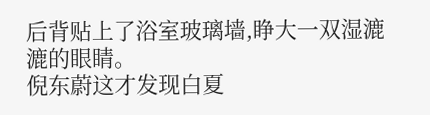后背贴上了浴室玻璃墙,睁大一双湿漉漉的眼睛。
倪东蔚这才发现白夏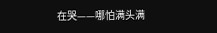在哭——哪怕满头满